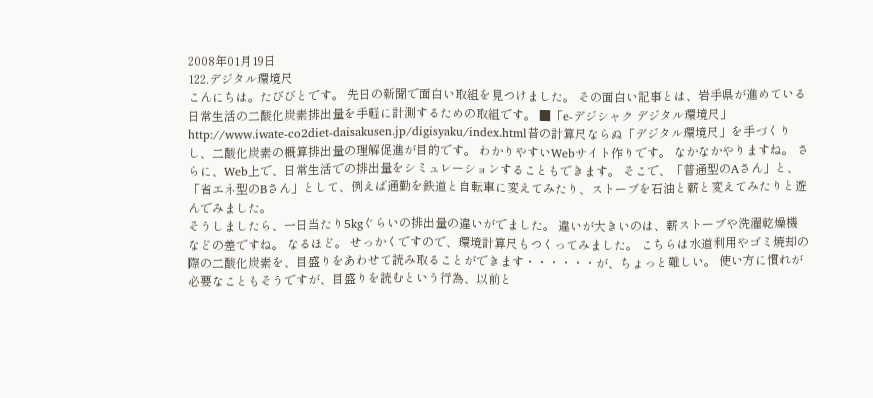2008年01月19日
122.デジタル環境尺
こんにちは。たびびとです。 先日の新聞で面白い取組を見つけました。 その面白い記事とは、岩手県が進めている日常生活の二酸化炭素排出量を手軽に計測するための取組です。 ■「e-デジシャク デジタル環境尺」 http://www.iwate-co2diet-daisakusen.jp/digisyaku/index.html昔の計算尺ならぬ「デジタル環境尺」を手づくりし、二酸化炭素の概算排出量の理解促進が目的です。 わかりやすいWebサイト作りです。 なかなかやりますね。 さらに、Web上で、日常生活での排出量をシミュレーションすることもできます。 そこで、「普通型のAさん」と、「省エネ型のBさん」として、例えば通勤を鉄道と自転車に変えてみたり、ストーブを石油と薪と変えてみたりと遊んでみました。
そうしましたら、一日当たり5kgぐらいの排出量の違いがでました。 違いが大きいのは、薪ストーブや洗濯乾燥機などの差ですね。 なるほど。 せっかくですので、環境計算尺もつくってみました。 こちらは水道利用やゴミ焼却の際の二酸化炭素を、目盛りをあわせて読み取ることができます・・・・・・が、ちょっと難しい。 使い方に慣れが必要なこともそうですが、目盛りを読むという行為、以前と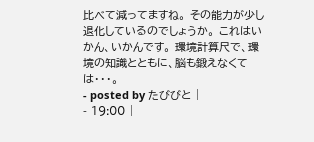比べて減ってますね。 その能力が少し退化しているのでしょうか。 これはいかん、いかんです。 環境計算尺で、環境の知識とともに、脳も鍛えなくては・・・。
- posted by たびびと |
- 19:00 |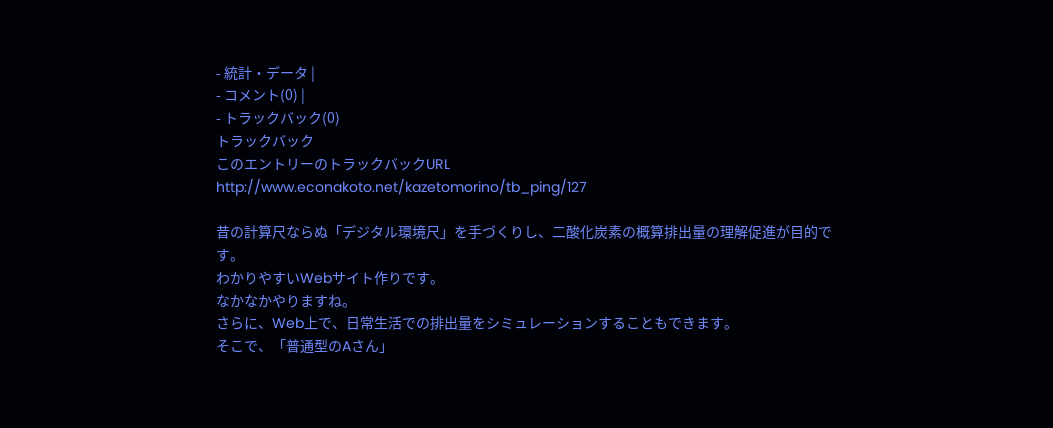- 統計・データ |
- コメント(0) |
- トラックバック(0)
トラックバック
このエントリーのトラックバックURL
http://www.econakoto.net/kazetomorino/tb_ping/127

昔の計算尺ならぬ「デジタル環境尺」を手づくりし、二酸化炭素の概算排出量の理解促進が目的です。
わかりやすいWebサイト作りです。
なかなかやりますね。
さらに、Web上で、日常生活での排出量をシミュレーションすることもできます。
そこで、「普通型のAさん」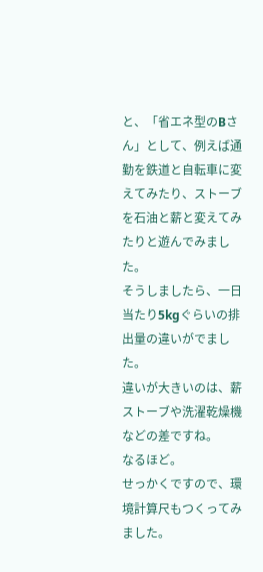と、「省エネ型のBさん」として、例えば通勤を鉄道と自転車に変えてみたり、ストーブを石油と薪と変えてみたりと遊んでみました。
そうしましたら、一日当たり5kgぐらいの排出量の違いがでました。
違いが大きいのは、薪ストーブや洗濯乾燥機などの差ですね。
なるほど。
せっかくですので、環境計算尺もつくってみました。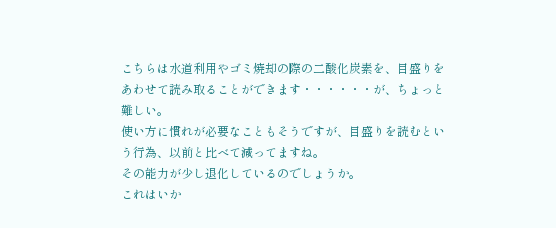こちらは水道利用やゴミ焼却の際の二酸化炭素を、目盛りをあわせて読み取ることができます・・・・・・が、ちょっと難しい。
使い方に慣れが必要なこともそうですが、目盛りを読むという行為、以前と比べて減ってますね。
その能力が少し退化しているのでしょうか。
これはいか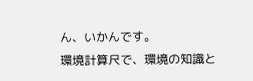ん、いかんです。
環境計算尺で、環境の知識と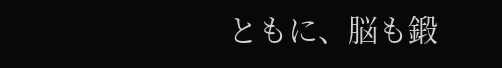ともに、脳も鍛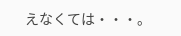えなくては・・・。